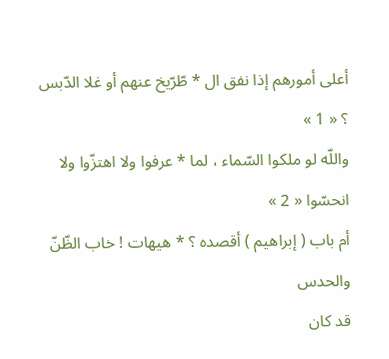أعلى أمورهم إذا نفق ال * طّرّيخ عنهم أو غلا الدّبس ؟ « 1 »
واللّه لو ملكوا السّماء ، لما * عرفوا ولا اهتزّوا ولا انحسّوا « 2 »
أم باب ( إبراهيم ) أقصده ؟ * هيهات ! خاب الظّنّ والحدس
قد كان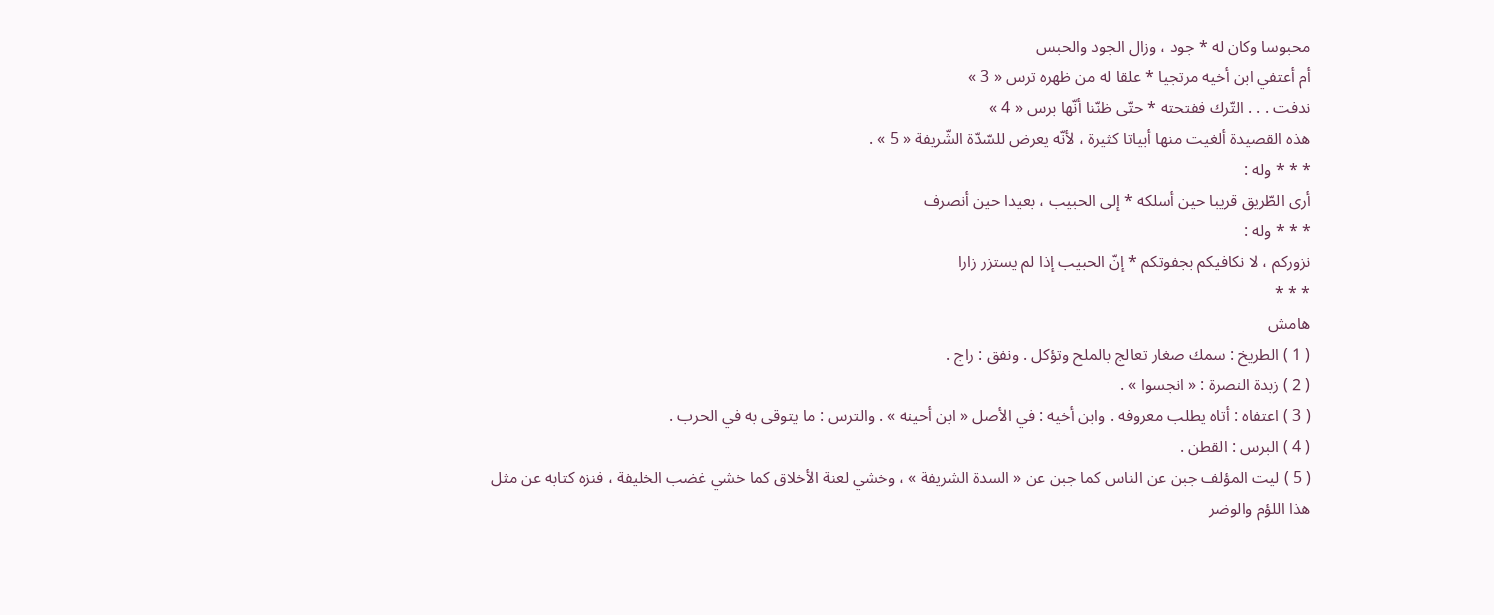محبوسا وكان له * جود ، وزال الجود والحبس
أم أعتفي ابن أخيه مرتجيا * علقا له من ظهره ترس « 3 »
ندفت . . . التّرك ففتحته * حتّى ظنّنا أنّها برس « 4 »
هذه القصيدة ألغيت منها أبياتا كثيرة ، لأنّه يعرض للسّدّة الشّريفة « 5 » .
* * * وله :
أرى الطّريق قريبا حين أسلكه * إلى الحبيب ، بعيدا حين أنصرف
* * * وله :
نزوركم ، لا نكافيكم بجفوتكم * إنّ الحبيب إذا لم يستزر زارا
* * *
هامش
( 1 ) الطريخ : سمك صغار تعالج بالملح وتؤكل . ونفق : راج .
( 2 ) زبدة النصرة : « انجسوا » .
( 3 ) اعتفاه : أتاه يطلب معروفه . وابن أخيه : في الأصل « ابن أحينه » . والترس : ما يتوقى به في الحرب .
( 4 ) البرس : القطن .
( 5 ) ليت المؤلف جبن عن الناس كما جبن عن « السدة الشريفة » ، وخشي لعنة الأخلاق كما خشي غضب الخليفة ، فنزه كتابه عن مثل هذا اللؤم والوضر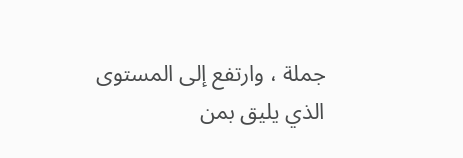جملة ، وارتفع إلى المستوى الذي يليق بمن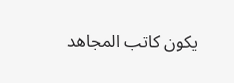يكون كاتب المجاهد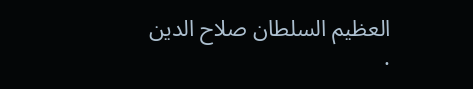العظيم السلطان صلاح الدين .